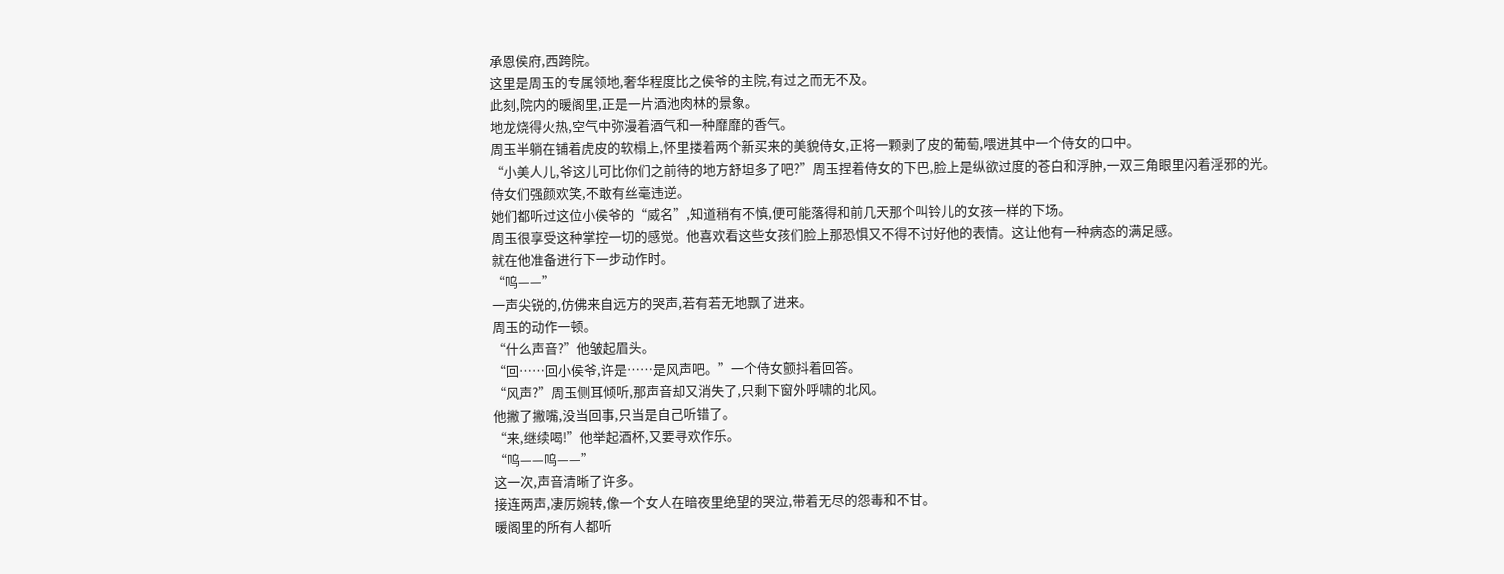承恩侯府,西跨院。
这里是周玉的专属领地,奢华程度比之侯爷的主院,有过之而无不及。
此刻,院内的暖阁里,正是一片酒池肉林的景象。
地龙烧得火热,空气中弥漫着酒气和一种靡靡的香气。
周玉半躺在铺着虎皮的软榻上,怀里搂着两个新买来的美貌侍女,正将一颗剥了皮的葡萄,喂进其中一个侍女的口中。
“小美人儿,爷这儿可比你们之前待的地方舒坦多了吧?”周玉捏着侍女的下巴,脸上是纵欲过度的苍白和浮肿,一双三角眼里闪着淫邪的光。
侍女们强颜欢笑,不敢有丝毫违逆。
她们都听过这位小侯爷的“威名”,知道稍有不慎,便可能落得和前几天那个叫铃儿的女孩一样的下场。
周玉很享受这种掌控一切的感觉。他喜欢看这些女孩们脸上那恐惧又不得不讨好他的表情。这让他有一种病态的满足感。
就在他准备进行下一步动作时。
“呜——”
一声尖锐的,仿佛来自远方的哭声,若有若无地飘了进来。
周玉的动作一顿。
“什么声音?”他皱起眉头。
“回……回小侯爷,许是……是风声吧。”一个侍女颤抖着回答。
“风声?”周玉侧耳倾听,那声音却又消失了,只剩下窗外呼啸的北风。
他撇了撇嘴,没当回事,只当是自己听错了。
“来,继续喝!”他举起酒杯,又要寻欢作乐。
“呜——呜——”
这一次,声音清晰了许多。
接连两声,凄厉婉转,像一个女人在暗夜里绝望的哭泣,带着无尽的怨毒和不甘。
暖阁里的所有人都听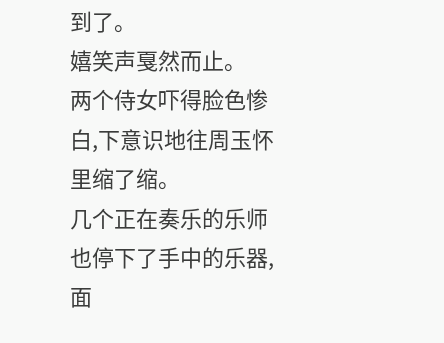到了。
嬉笑声戛然而止。
两个侍女吓得脸色惨白,下意识地往周玉怀里缩了缩。
几个正在奏乐的乐师也停下了手中的乐器,面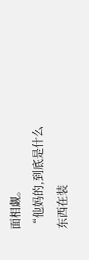面相觑。
“他妈的,到底是什么东西在装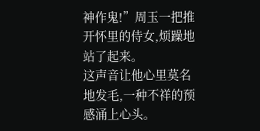神作鬼!”周玉一把推开怀里的侍女,烦躁地站了起来。
这声音让他心里莫名地发毛,一种不祥的预感涌上心头。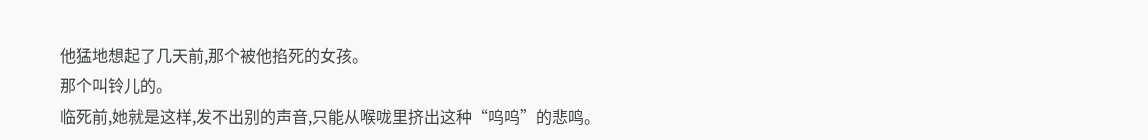他猛地想起了几天前,那个被他掐死的女孩。
那个叫铃儿的。
临死前,她就是这样,发不出别的声音,只能从喉咙里挤出这种“呜呜”的悲鸣。